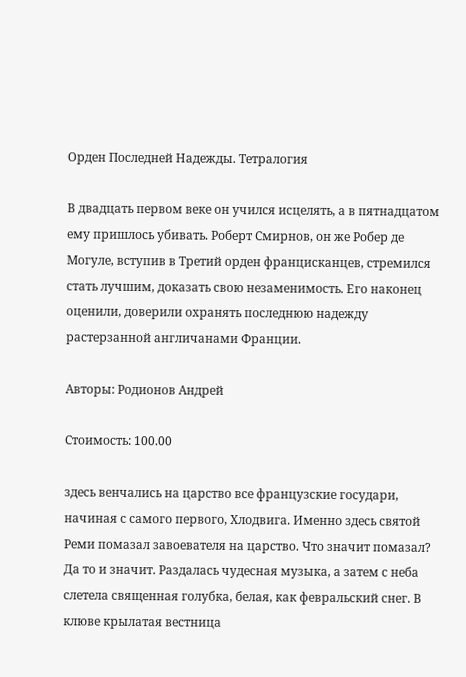Орден Последней Надежды. Тетралогия

В двадцать первом веке он учился исцелять, а в пятнадцатом ему пришлось убивать. Роберт Смирнов, он же Робер де Могуле, вступив в Третий орден францисканцев, стремился стать лучшим, доказать свою незаменимость. Его наконец оценили, доверили охранять последнюю надежду растерзанной англичанами Франции.

Авторы: Родионов Андрей

Стоимость: 100.00

здесь венчались на царство все французские государи, начиная с самого первого, Хлодвига. Именно здесь святой Реми помазал завоевателя на царство. Что значит помазал? Да то и значит. Раздалась чудесная музыка, а затем с неба слетела священная голубка, белая, как февральский снег. В клюве крылатая вестница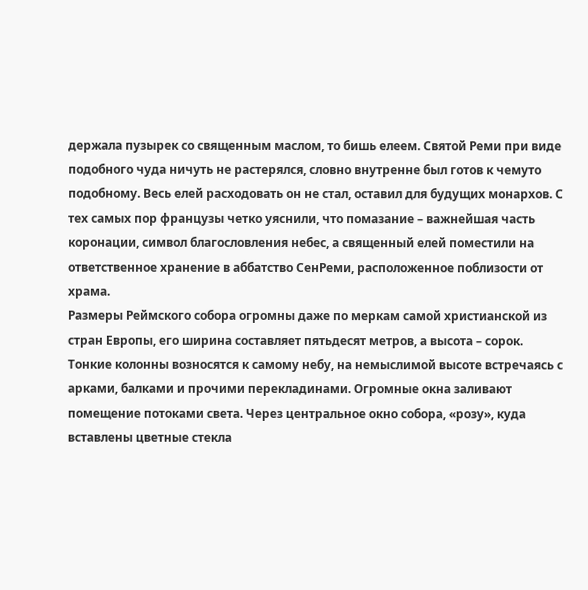держала пузырек со священным маслом, то бишь елеем. Святой Реми при виде подобного чуда ничуть не растерялся, словно внутренне был готов к чемуто подобному. Весь елей расходовать он не стал, оставил для будущих монархов. С тех самых пор французы четко уяснили, что помазание – важнейшая часть коронации, символ благословления небес, а священный елей поместили на ответственное хранение в аббатство СенРеми, расположенное поблизости от храма.
Размеры Реймского собора огромны даже по меркам самой христианской из стран Европы, его ширина составляет пятьдесят метров, а высота – сорок. Тонкие колонны возносятся к самому небу, на немыслимой высоте встречаясь с арками, балками и прочими перекладинами. Огромные окна заливают помещение потоками света. Через центральное окно собора, «розу», куда вставлены цветные стекла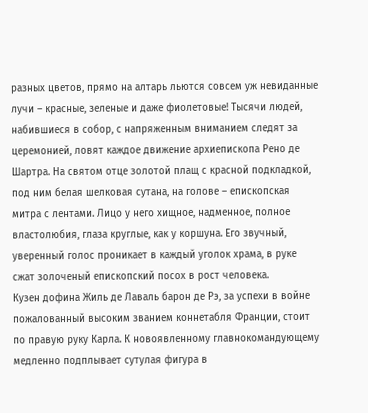разных цветов, прямо на алтарь льются совсем уж невиданные лучи – красные, зеленые и даже фиолетовые! Тысячи людей, набившиеся в собор, с напряженным вниманием следят за церемонией, ловят каждое движение архиепископа Рено де Шартра. На святом отце золотой плащ с красной подкладкой, под ним белая шелковая сутана, на голове – епископская митра с лентами. Лицо у него хищное, надменное, полное властолюбия, глаза круглые, как у коршуна. Его звучный, уверенный голос проникает в каждый уголок храма, в руке сжат золоченый епископский посох в рост человека.
Кузен дофина Жиль де Лаваль барон де Рэ, за успехи в войне пожалованный высоким званием коннетабля Франции, стоит по правую руку Карла. К новоявленному главнокомандующему медленно подплывает сутулая фигура в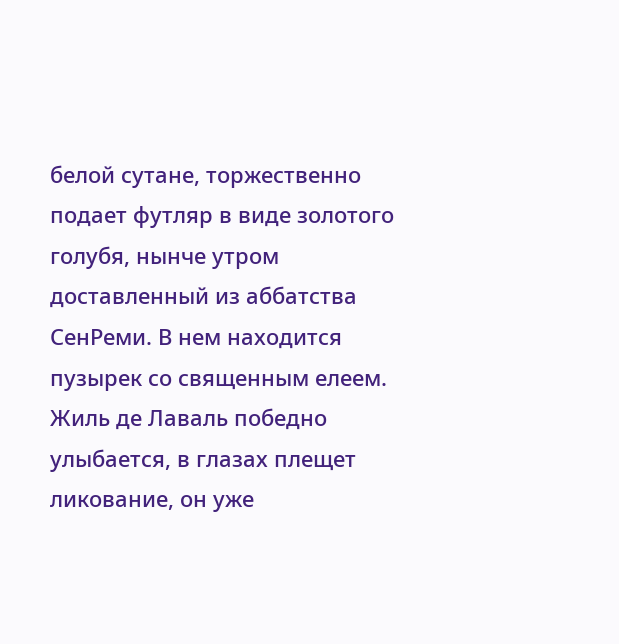белой сутане, торжественно подает футляр в виде золотого голубя, нынче утром доставленный из аббатства СенРеми. В нем находится пузырек со священным елеем. Жиль де Лаваль победно улыбается, в глазах плещет ликование, он уже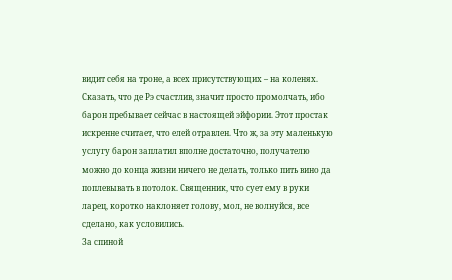видит себя на троне, а всех присутствующих – на коленях. Сказать, что де Рэ счастлив, значит просто промолчать, ибо барон пребывает сейчас в настоящей эйфории. Этот простак искренне считает, что елей отравлен. Что ж, за эту маленькую услугу барон заплатил вполне достаточно, получателю можно до конца жизни ничего не делать, только пить вино да поплевывать в потолок. Священник, что сует ему в руки ларец, коротко наклоняет голову, мол, не волнуйся, все сделано, как условились.
За спиной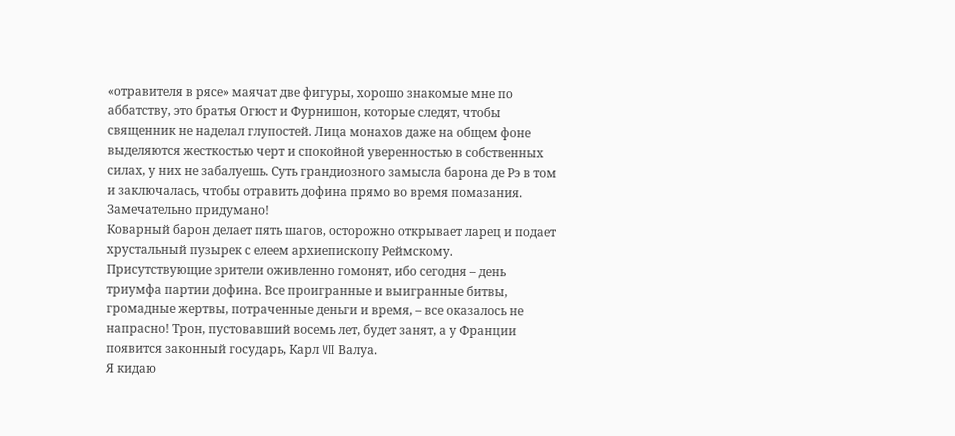«отравителя в рясе» маячат две фигуры, хорошо знакомые мне по аббатству, это братья Огюст и Фурнишон, которые следят, чтобы священник не наделал глупостей. Лица монахов даже на общем фоне выделяются жесткостью черт и спокойной уверенностью в собственных силах, у них не забалуешь. Суть грандиозного замысла барона де Рэ в том и заключалась, чтобы отравить дофина прямо во время помазания. Замечательно придумано!
Коварный барон делает пять шагов, осторожно открывает ларец и подает хрустальный пузырек с елеем архиепископу Реймскому. Присутствующие зрители оживленно гомонят, ибо сегодня – день триумфа партии дофина. Все проигранные и выигранные битвы, громадные жертвы, потраченные деньги и время, – все оказалось не напрасно! Трон, пустовавший восемь лет, будет занят, а у Франции появится законный государь, Карл VII Валуа.
Я кидаю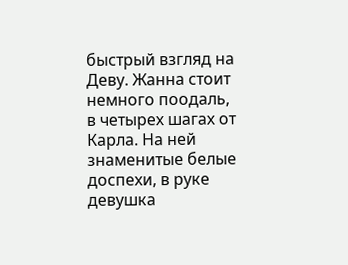быстрый взгляд на Деву. Жанна стоит немного поодаль, в четырех шагах от Карла. На ней знаменитые белые доспехи, в руке девушка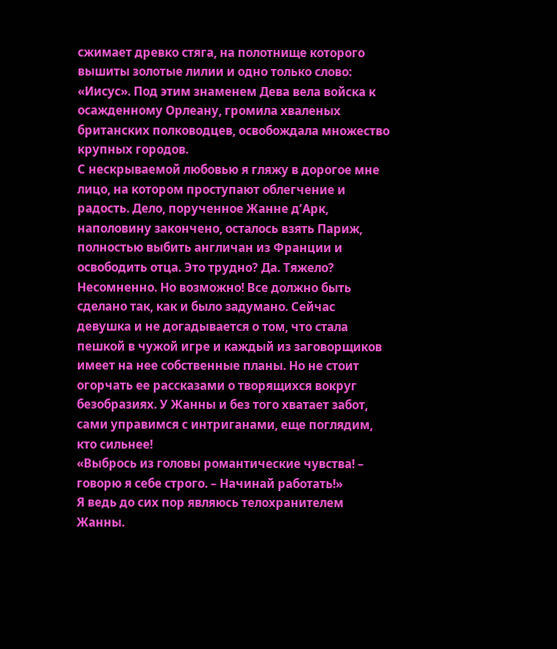сжимает древко стяга, на полотнище которого вышиты золотые лилии и одно только слово: «Иисус». Под этим знаменем Дева вела войска к осажденному Орлеану, громила хваленых британских полководцев, освобождала множество крупных городов.
С нескрываемой любовью я гляжу в дорогое мне лицо, на котором проступают облегчение и радость. Дело, порученное Жанне д’Арк, наполовину закончено, осталось взять Париж, полностью выбить англичан из Франции и освободить отца. Это трудно? Да. Тяжело? Несомненно. Но возможно! Все должно быть сделано так, как и было задумано. Сейчас девушка и не догадывается о том, что стала пешкой в чужой игре и каждый из заговорщиков имеет на нее собственные планы. Но не стоит огорчать ее рассказами о творящихся вокруг безобразиях. У Жанны и без того хватает забот, сами управимся с интриганами, еще поглядим, кто сильнее!
«Выбрось из головы романтические чувства! – говорю я себе строго. – Начинай работать!»
Я ведь до сих пор являюсь телохранителем Жанны.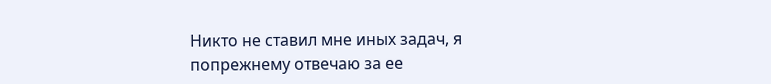Никто не ставил мне иных задач, я попрежнему отвечаю за ее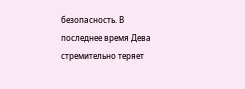безопасность. В последнее время Дева стремительно теряет